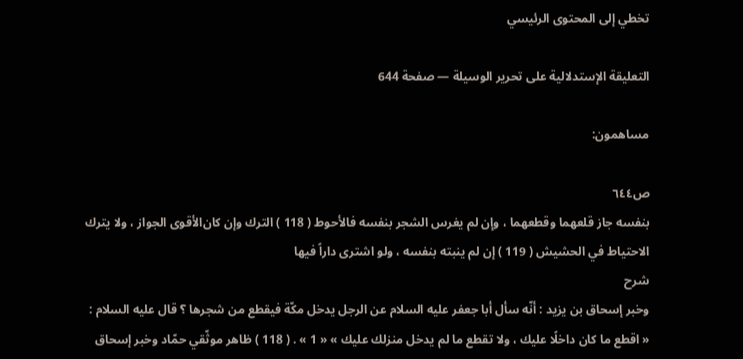تخطي إلى المحتوى الرئيسي

التعليقة الإستدلالية على تحرير الوسيلة — صفحة 644

مساهمون:

ص٦٤٤
بنفسه جاز قلعهما وقطعهما ، وإن لم يغرس الشجر بنفسه فالأحوط ( 118 ) الترك وإن كان‌الأقوى الجواز ، ولا يترك الاحتياط في الحشيش ( 119 ) إن لم ينبته بنفسه ، ولو اشترى داراً فيها
شرح
وخبر إسحاق بن يزيد : أنّه سأل أبا جعفر عليه السلام عن الرجل يدخل مكّة فيقطع من شجرها ؟ قال عليه السلام : « اقطع ما كان داخلًا عليك ، ولا تقطع ما لم يدخل منزلك عليك » « 1 » . ( 118 ) ظاهر موثّقي حمّاد وخبر إسحاق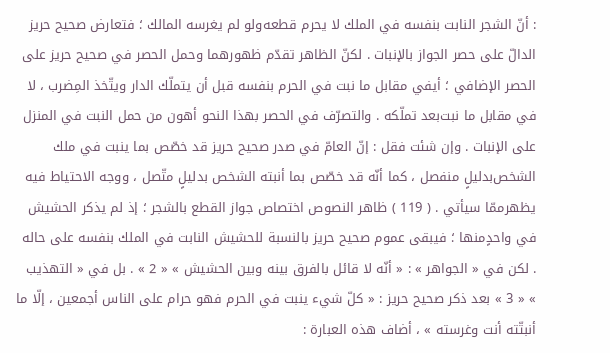: أنّ الشجر النابت بنفسه في الملك لا يحرم قطعه‌ولو لم يغرسه المالك ؛ فتعارض صحيح حريز الدالّ على حصر الجواز بالإنبات . لكنّ الظاهر تقدّم ظهورهما وحمل الحصر في صحيح حريز على الحصر الإضافي ؛ أيفي مقابل ما نبت في الحرم بنفسه قبل أن يتملّك الدار ويتّخذ المِضرب ، لا في مقابل ما نبت‌بعد تملّكه . والتصرّف في الحصر بهذا النحو أهون من حمل النبت في المنزل على الإنبات . وإن شئت فقل : إنّ العامّ في صدر صحيح حريز قد خصّص بما ينبت في ملك الشخص‌بدليلٍ منفصل ، كما أنّه قد خصّص بما أنبته الشخص بدليلٍ متّصل ، ووجه الاحتياط فيه يظهرممّا سيأتي . ( 119 ) ظاهر النصوص اختصاص جواز القطع بالشجر ؛ إذ لم يذكر الحشيش في واحدٍمنها ؛ فيبقى عموم صحيح حريز بالنسبة للحشيش النابت في الملك بنفسه على حاله . لكن في « الجواهر » : « أنّه لا قائل بالفرق بينه وبين الحشيش » « 2 » . بل في « التهذيب » « 3 » بعد ذكر صحيح حريز : « كلّ شيء ينبت في الحرم فهو حرام على الناس أجمعين ، إلّا ما أنبتّته أنت وغرسته » ، أضاف هذه العبارة :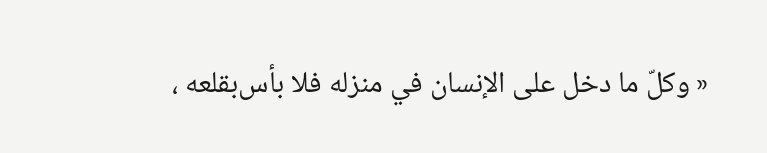« وكلّ ما دخل على الإنسان في منزله فلا بأس‌بقلعه ،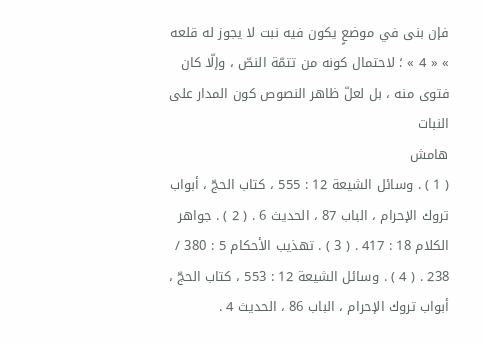فإن بنى في موضعٍ يكون فيه نبت لا يجوز له قلعه » « 4 » ؛ لاحتمال كونه من تتمّة النصّ ، وإلّا كان فتوى منه ، بل لعلّ ظاهر النصوص كون المدار على النبات
هامش
( 1 ) . وسائل الشيعة 12 : 555 ، كتاب الحجّ ، أبواب تروك الإحرام ، الباب 87 ، الحديث 6 . ( 2 ) . جواهر الكلام 18 : 417 . ( 3 ) . تهذيب الأحكام 5 : 380 / 238 . ( 4 ) . وسائل الشيعة 12 : 553 ، كتاب الحجّ ، أبواب تروك الإحرام ، الباب 86 ، الحديث 4 .